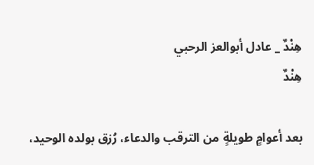هِنْدٌ _ عادل أبوالعز الرحبي
هِنْدٌ

بعد أعوامٍ طويلةٍ من الترقب والدعاء، رُزق بولده الوحيد،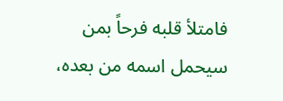فامتلأ قلبه فرحاً بمن سيحمل اسمه من بعده،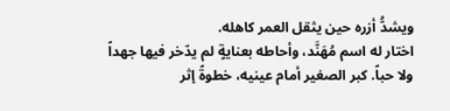ويشدُّ أزره حين يثقل العمر كاهله.
اختار له اسم مُهَنَّد، وأحاطه بعنايةٍ لم يدّخر فيها جهداً ولا حباً. كبر الصغير أمام عينيه، خطوةً إثر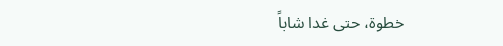خطوة، حتى غدا شاباً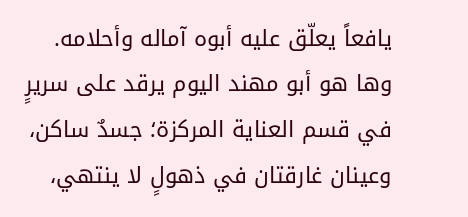يافعاً يعلّق عليه أبوه آماله وأحلامه.
وها هو أبو مهند اليوم يرقد على سريرٍ في قسم العناية المركزة؛ جسدٌ ساكن، وعينان غارقتان في ذهولٍ لا ينتهي،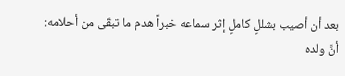بعد أن أصيب بشللٍ كاملٍ إثر سماعه خبراً هدم ما تبقّى من أحلامه:
أنَّ ولده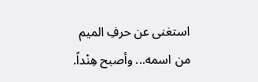استغنى عن حرفِ الميم من اسمه... وأصبح هِنْداً.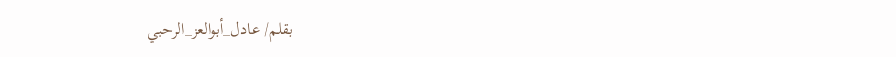بقلم/ عادل_أبوالعز_الرحبي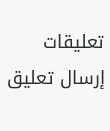تعليقات
إرسال تعليق